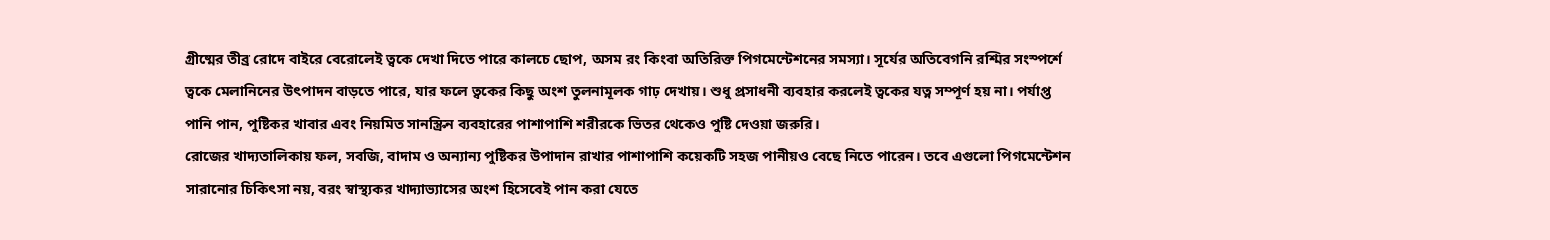গ্রীষ্মের তীব্র রোদে বাইরে বেরোলেই ত্বকে দেখা দিতে পারে কালচে ছোপ, অসম রং কিংবা অতিরিক্ত পিগমেন্টেশনের সমস্যা। সূর্যের অতিবেগনি রশ্মির সংস্পর্শে ত্বকে মেলানিনের উৎপাদন বাড়তে পারে, যার ফলে ত্বকের কিছু অংশ তুলনামূলক গাঢ় দেখায়। শুধু প্রসাধনী ব্যবহার করলেই ত্বকের যত্ন সম্পূর্ণ হয় না। পর্যাপ্ত পানি পান, পুষ্টিকর খাবার এবং নিয়মিত সানস্ক্রিন ব্যবহারের পাশাপাশি শরীরকে ভিতর থেকেও পুষ্টি দেওয়া জরুরি।
রোজের খাদ্যতালিকায় ফল, সবজি, বাদাম ও অন্যান্য পুষ্টিকর উপাদান রাখার পাশাপাশি কয়েকটি সহজ পানীয়ও বেছে নিতে পারেন। তবে এগুলো পিগমেন্টেশন সারানোর চিকিৎসা নয়, বরং স্বাস্থ্যকর খাদ্যাভ্যাসের অংশ হিসেবেই পান করা যেতে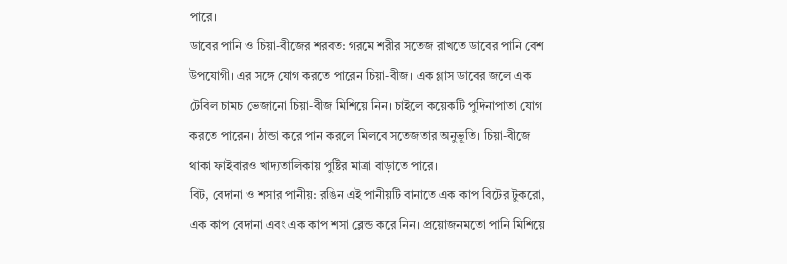পারে।
ডাবের পানি ও চিয়া-বীজের শরবত: গরমে শরীর সতেজ রাখতে ডাবের পানি বেশ উপযোগী। এর সঙ্গে যোগ করতে পারেন চিয়া-বীজ। এক গ্লাস ডাবের জলে এক টেবিল চামচ ভেজানো চিয়া-বীজ মিশিয়ে নিন। চাইলে কয়েকটি পুদিনাপাতা যোগ করতে পারেন। ঠান্ডা করে পান করলে মিলবে সতেজতার অনুভূতি। চিয়া-বীজে থাকা ফাইবারও খাদ্যতালিকায় পুষ্টির মাত্রা বাড়াতে পারে।
বিট, বেদানা ও শসার পানীয়: রঙিন এই পানীয়টি বানাতে এক কাপ বিটের টুকরো, এক কাপ বেদানা এবং এক কাপ শসা ব্লেন্ড করে নিন। প্রয়োজনমতো পানি মিশিয়ে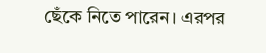ছেঁকে নিতে পারেন। এরপর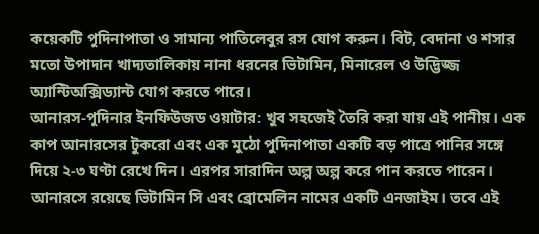কয়েকটি পুদিনাপাতা ও সামান্য পাতিলেবুর রস যোগ করুন। বিট, বেদানা ও শসার মতো উপাদান খাদ্যতালিকায় নানা ধরনের ভিটামিন, মিনারেল ও উদ্ভিজ্জ অ্যান্টিঅক্সিড্যান্ট যোগ করতে পারে।
আনারস-পুদিনার ইনফিউজড ওয়াটার: খুব সহজেই তৈরি করা যায় এই পানীয়। এক কাপ আনারসের টুকরো এবং এক মুঠো পুদিনাপাতা একটি বড় পাত্রে পানির সঙ্গে দিয়ে ২-৩ ঘণ্টা রেখে দিন। এরপর সারাদিন অল্প অল্প করে পান করতে পারেন। আনারসে রয়েছে ভিটামিন সি এবং ব্রোমেলিন নামের একটি এনজাইম। তবে এই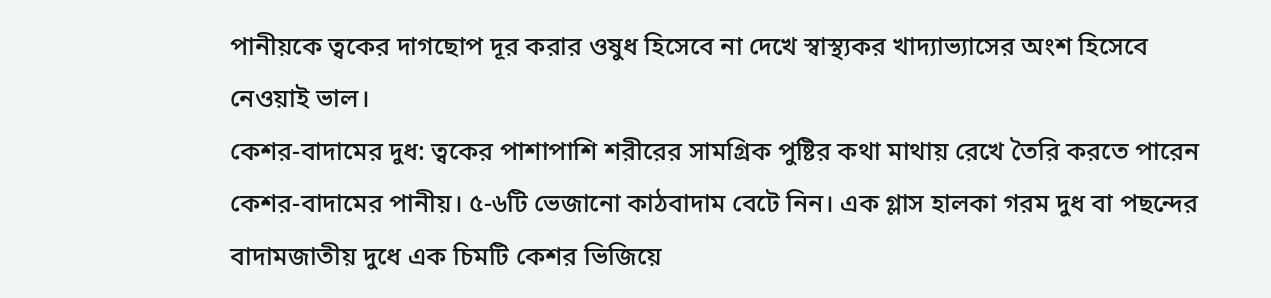পানীয়কে ত্বকের দাগছোপ দূর করার ওষুধ হিসেবে না দেখে স্বাস্থ্যকর খাদ্যাভ্যাসের অংশ হিসেবে নেওয়াই ভাল।
কেশর-বাদামের দুধ: ত্বকের পাশাপাশি শরীরের সামগ্রিক পুষ্টির কথা মাথায় রেখে তৈরি করতে পারেন কেশর-বাদামের পানীয়। ৫-৬টি ভেজানো কাঠবাদাম বেটে নিন। এক গ্লাস হালকা গরম দুধ বা পছন্দের বাদামজাতীয় দুধে এক চিমটি কেশর ভিজিয়ে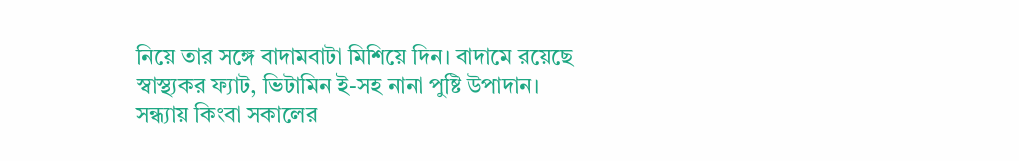নিয়ে তার সঙ্গে বাদামবাটা মিশিয়ে দিন। বাদামে রয়েছে স্বাস্থ্যকর ফ্যাট, ভিটামিন ই-সহ নানা পুষ্টি উপাদান। সন্ধ্যায় কিংবা সকালের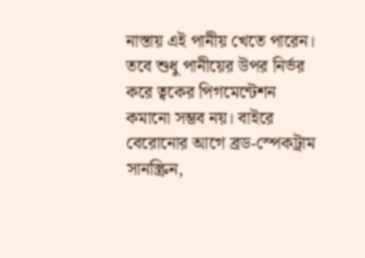নাস্তায় এই পানীয় খেতে পারেন।
তবে শুধু পানীয়ের উপর নির্ভর করে ত্বকের পিগমেন্টেশন কমানো সম্ভব নয়। বাইরে বেরোনোর আগে ব্রড-স্পেকট্রাম সানস্ক্রিন,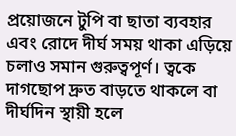প্রয়োজনে টুপি বা ছাতা ব্যবহার এবং রোদে দীর্ঘ সময় থাকা এড়িয়ে চলাও সমান গুরুত্বপূর্ণ। ত্বকে দাগছোপ দ্রুত বাড়তে থাকলে বা দীর্ঘদিন স্থায়ী হলে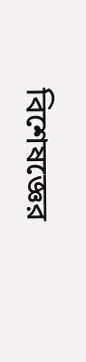বিশেষজ্ঞের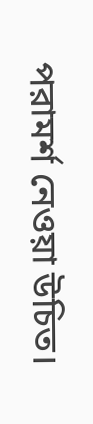পরামর্শ নেওয়া উচিত।